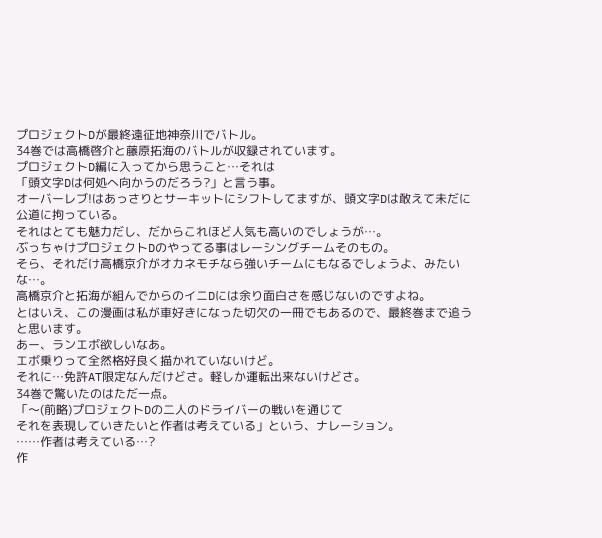プロジェクトDが最終遠征地神奈川でバトル。
34巻では高橋啓介と藤原拓海のバトルが収録されています。
プロジェクトD編に入ってから思うこと…それは
「頭文字Dは何処へ向かうのだろう?」と言う事。
オーバーレブ!はあっさりとサーキットにシフトしてますが、頭文字Dは敢えて未だに公道に拘っている。
それはとても魅力だし、だからこれほど人気も高いのでしょうが…。
ぶっちゃけプロジェクトDのやってる事はレーシングチームそのもの。
そら、それだけ高橋京介がオカネモチなら強いチームにもなるでしょうよ、みたいな…。
高橋京介と拓海が組んでからのイニDには余り面白さを感じないのですよね。
とはいえ、この漫画は私が車好きになった切欠の一冊でもあるので、最終巻まで追うと思います。
あー、ランエボ欲しいなあ。
エボ乗りって全然格好良く描かれていないけど。
それに…免許AT限定なんだけどさ。軽しか運転出来ないけどさ。
34巻で驚いたのはただ一点。
「〜(前略)プロジェクトDの二人のドライバーの戦いを通じて
それを表現していきたいと作者は考えている」という、ナレーション。
……作者は考えている…?
作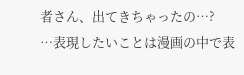者さん、出てきちゃったの…?
…表現したいことは漫画の中で表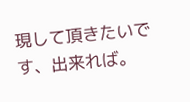現して頂きたいです、出来れば。